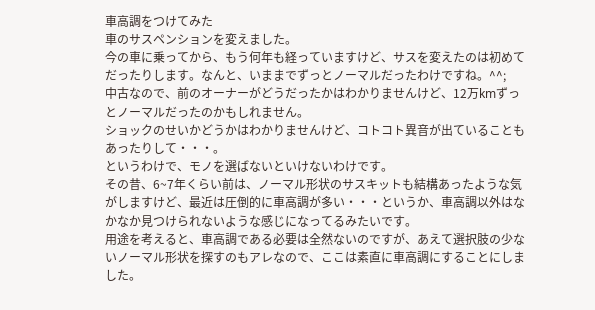車高調をつけてみた
車のサスペンションを変えました。
今の車に乗ってから、もう何年も経っていますけど、サスを変えたのは初めてだったりします。なんと、いままでずっとノーマルだったわけですね。^^;
中古なので、前のオーナーがどうだったかはわかりませんけど、12万kmずっとノーマルだったのかもしれません。
ショックのせいかどうかはわかりませんけど、コトコト異音が出ていることもあったりして・・・。
というわけで、モノを選ばないといけないわけです。
その昔、6~7年くらい前は、ノーマル形状のサスキットも結構あったような気がしますけど、最近は圧倒的に車高調が多い・・・というか、車高調以外はなかなか見つけられないような感じになってるみたいです。
用途を考えると、車高調である必要は全然ないのですが、あえて選択肢の少ないノーマル形状を探すのもアレなので、ここは素直に車高調にすることにしました。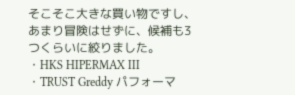そこそこ大きな買い物ですし、あまり冒険はせずに、候補も3つくらいに絞りました。
・HKS HIPERMAX III
・TRUST Greddy パフォーマ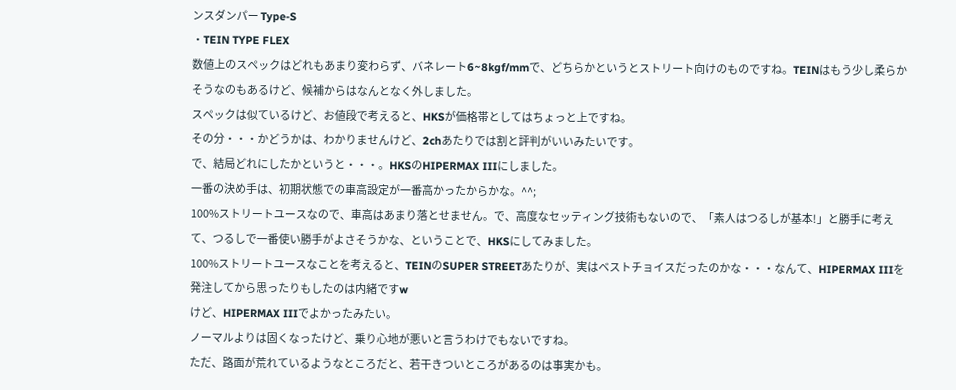ンスダンパー Type-S
・TEIN TYPE FLEX
数値上のスペックはどれもあまり変わらず、バネレート6~8kgf/mmで、どちらかというとストリート向けのものですね。TEINはもう少し柔らかそうなのもあるけど、候補からはなんとなく外しました。
スペックは似ているけど、お値段で考えると、HKSが価格帯としてはちょっと上ですね。
その分・・・かどうかは、わかりませんけど、2chあたりでは割と評判がいいみたいです。
で、結局どれにしたかというと・・・。HKSのHIPERMAX IIIにしました。
一番の決め手は、初期状態での車高設定が一番高かったからかな。^^;
100%ストリートユースなので、車高はあまり落とせません。で、高度なセッティング技術もないので、「素人はつるしが基本!」と勝手に考えて、つるしで一番使い勝手がよさそうかな、ということで、HKSにしてみました。
100%ストリートユースなことを考えると、TEINのSUPER STREETあたりが、実はベストチョイスだったのかな・・・なんて、HIPERMAX IIIを発注してから思ったりもしたのは内緒ですw
けど、HIPERMAX IIIでよかったみたい。
ノーマルよりは固くなったけど、乗り心地が悪いと言うわけでもないですね。
ただ、路面が荒れているようなところだと、若干きついところがあるのは事実かも。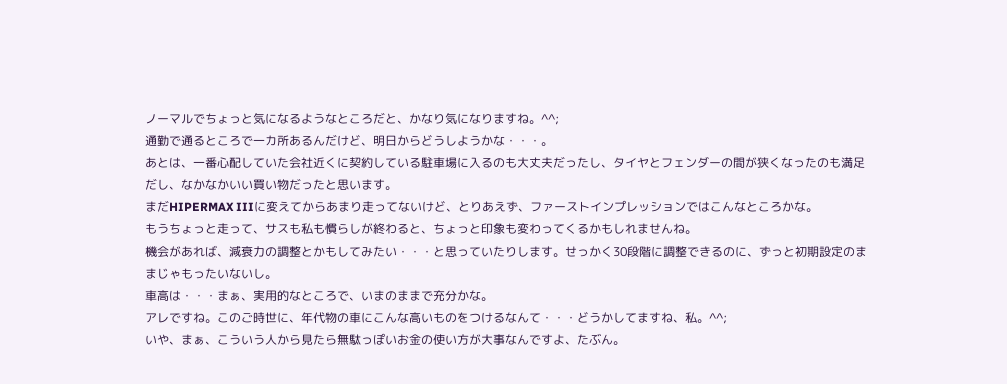ノーマルでちょっと気になるようなところだと、かなり気になりますね。^^;
通勤で通るところで一カ所あるんだけど、明日からどうしようかな・・・。
あとは、一番心配していた会社近くに契約している駐車場に入るのも大丈夫だったし、タイヤとフェンダーの間が狭くなったのも満足だし、なかなかいい買い物だったと思います。
まだHIPERMAX IIIに変えてからあまり走ってないけど、とりあえず、ファーストインプレッションではこんなところかな。
もうちょっと走って、サスも私も慣らしが終わると、ちょっと印象も変わってくるかもしれませんね。
機会があれば、減衰力の調整とかもしてみたい・・・と思っていたりします。せっかく30段階に調整できるのに、ずっと初期設定のままじゃもったいないし。
車高は・・・まぁ、実用的なところで、いまのままで充分かな。
アレですね。このご時世に、年代物の車にこんな高いものをつけるなんて・・・どうかしてますね、私。^^;
いや、まぁ、こういう人から見たら無駄っぽいお金の使い方が大事なんですよ、たぶん。